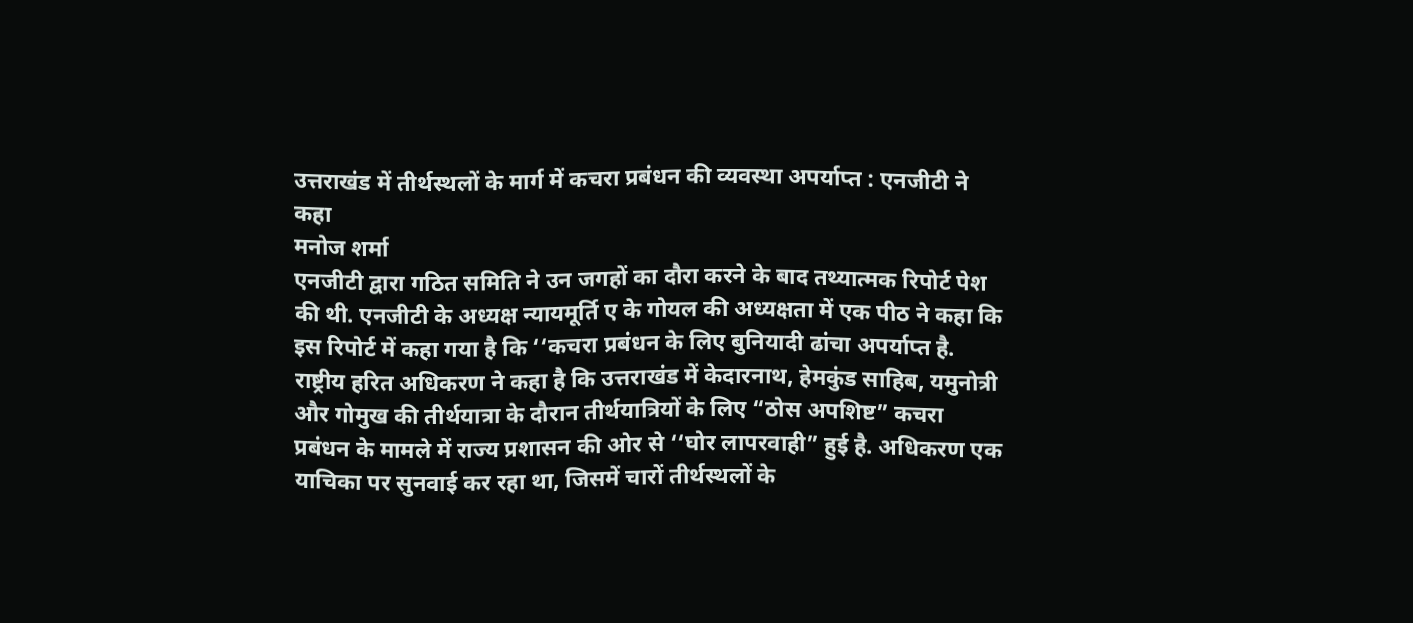उत्तराखंड में तीर्थस्थलों के मार्ग में कचरा प्रबंधन की व्यवस्था अपर्याप्त : एनजीटी ने कहा
मनोज शर्मा
एनजीटी द्वारा गठित समिति ने उन जगहों का दौरा करने के बाद तथ्यात्मक रिपोर्ट पेश की थी. एनजीटी के अध्यक्ष न्यायमूर्ति ए के गोयल की अध्यक्षता में एक पीठ ने कहा कि इस रिपोर्ट में कहा गया है कि ‘‘कचरा प्रबंधन के लिए बुनियादी ढांचा अपर्याप्त है.
राष्ट्रीय हरित अधिकरण ने कहा है कि उत्तराखंड में केदारनाथ, हेमकुंड साहिब, यमुनोत्री और गोमुख की तीर्थयात्रा के दौरान तीर्थयात्रियों के लिए “ठोस अपशिष्ट” कचरा प्रबंधन के मामले में राज्य प्रशासन की ओर से ‘‘घोर लापरवाही” हुई है. अधिकरण एक याचिका पर सुनवाई कर रहा था, जिसमें चारों तीर्थस्थलों के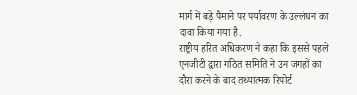मार्ग में बड़े पैमाने पर पर्यावरण के उल्लंघन का दावा किया गया है.
राष्ट्रीय हरित अधिकरण ने कहा कि इससे पहले एनजीटी द्वारा गठित समिति ने उन जगहों का दौरा करने के बाद तथ्यात्मक रिपोर्ट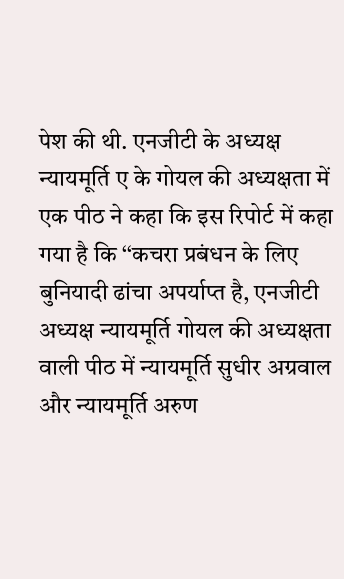पेश की थी. एनजीटी के अध्यक्ष न्यायमूर्ति ए के गोयल की अध्यक्षता में एक पीठ ने कहा कि इस रिपोर्ट में कहा गया है कि ‘‘कचरा प्रबंधन के लिए बुनियादी ढांचा अपर्याप्त है, एनजीटी अध्यक्ष न्यायमूर्ति गोयल की अध्यक्षता वाली पीठ में न्यायमूर्ति सुधीर अग्रवाल और न्यायमूर्ति अरुण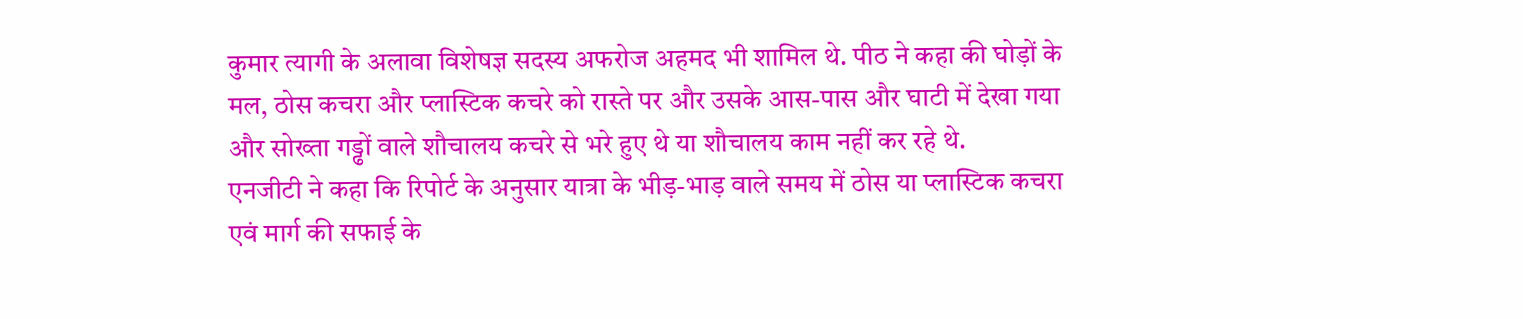कुमार त्यागी के अलावा विशेषज्ञ सदस्य अफरोज अहमद भी शामिल थे. पीठ ने कहा की घोड़ों के मल, ठोस कचरा और प्लास्टिक कचरे को रास्ते पर और उसके आस-पास और घाटी में देखा गया और सोख्ता गड्ढों वाले शौचालय कचरे से भरे हुए थे या शौचालय काम नहीं कर रहे थे.
एनजीटी ने कहा कि रिपोर्ट के अनुसार यात्रा के भीड़-भाड़ वाले समय में ठोस या प्लास्टिक कचरा एवं मार्ग की सफाई के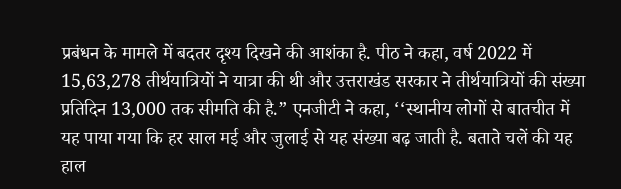प्रबंधन के मामले में बदतर दृश्य दिखने की आशंका है. पीठ ने कहा, वर्ष 2022 में 15,63,278 तीर्थयात्रियों ने यात्रा की थी और उत्तराखंड सरकार ने तीर्थयात्रियों की संख्या प्रतिदिन 13,000 तक सीमति की है.” एनजीटी ने कहा, ‘‘स्थानीय लोगों से बातचीत में यह पाया गया कि हर साल मई और जुलाई से यह संख्या बढ़ जाती है. बताते चलें की यह हाल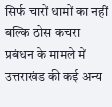सिर्फ चारों धामों का नहीं बल्कि ठोस कचरा प्रबंधन के मामले में उत्तराखंड की कई अन्य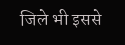जिले भी इससे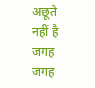अछूते नहीं है जगह जगह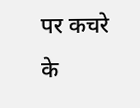पर कचरे के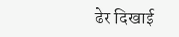ढेर दिखाई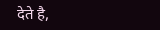देते है,